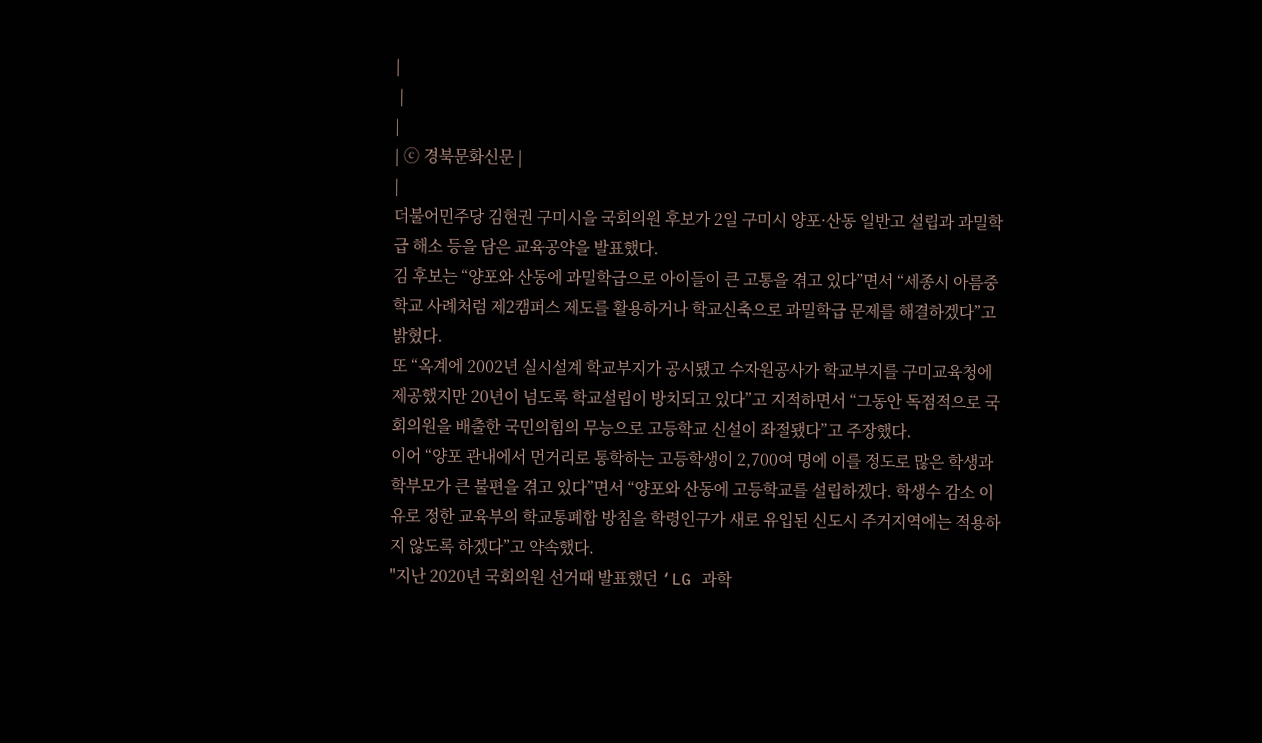|
 |
|
| ⓒ 경북문화신문 |
|
더불어민주당 김현권 구미시을 국회의원 후보가 2일 구미시 양포·산동 일반고 설립과 과밀학급 해소 등을 담은 교육공약을 발표했다.
김 후보는 “양포와 산동에 과밀학급으로 아이들이 큰 고통을 겪고 있다”면서 “세종시 아름중학교 사례처럼 제2캠퍼스 제도를 활용하거나 학교신축으로 과밀학급 문제를 해결하겠다”고 밝혔다.
또 “옥계에 2002년 실시설계 학교부지가 공시됐고 수자원공사가 학교부지를 구미교육청에 제공했지만 20년이 넘도록 학교설립이 방치되고 있다”고 지적하면서 “그동안 독점적으로 국회의원을 배출한 국민의힘의 무능으로 고등학교 신설이 좌절됐다”고 주장했다.
이어 “양포 관내에서 먼거리로 통학하는 고등학생이 2,700여 명에 이를 정도로 많은 학생과 학부모가 큰 불편을 겪고 있다”면서 “양포와 산동에 고등학교를 설립하겠다. 학생수 감소 이유로 정한 교육부의 학교통폐합 방침을 학령인구가 새로 유입된 신도시 주거지역에는 적용하지 않도록 하겠다”고 약속했다.
"지난 2020년 국회의원 선거때 발표했던 ‘LG 과학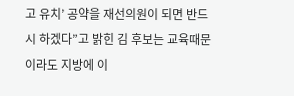고 유치’ 공약을 재선의원이 되면 반드시 하겠다”고 밝힌 김 후보는 교육때문이라도 지방에 이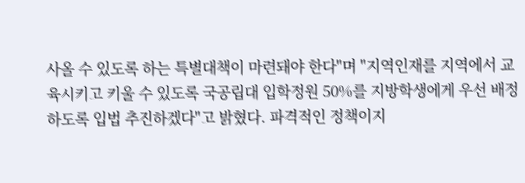사올 수 있도록 하는 특별대책이 마련돼야 한다"며 "지역인재를 지역에서 교육시키고 키울 수 있도록 국공립대 입학정원 50%를 지방학생에게 우선 배정하도록 입법 추진하겠다"고 밝혔다. 파격적인 정책이지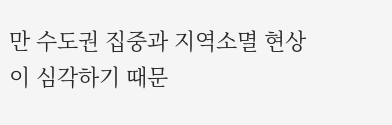만 수도권 집중과 지역소멸 현상이 심각하기 때문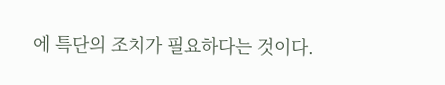에 특단의 조치가 필요하다는 것이다.